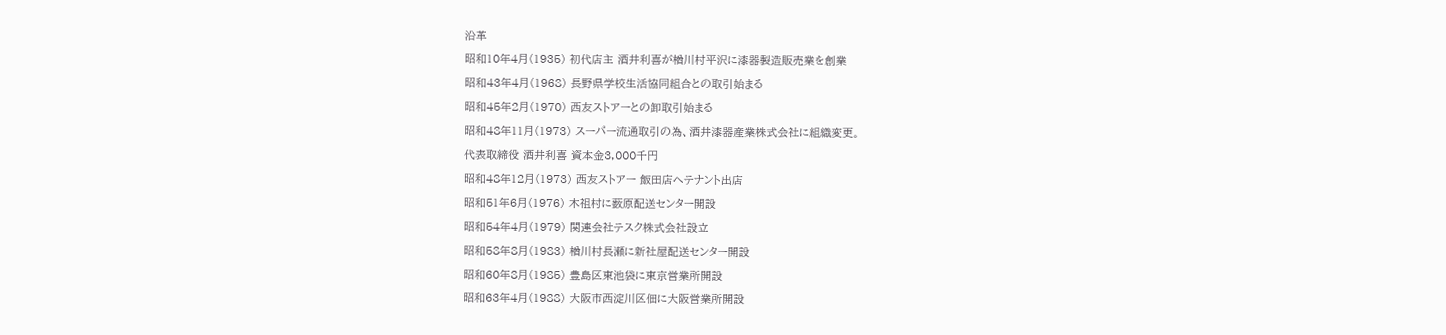沿革
昭和10年4月(1935) 初代店主 酒井利喜が楢川村平沢に漆器製造販売業を創業
昭和43年4月(1968) 長野県学校生活協同組合との取引始まる
昭和45年2月(1970) 西友ストアーとの卸取引始まる
昭和48年11月(1973) スーパー流通取引の為、酒井漆器産業株式会社に組織変更。
代表取締役 酒井利喜 資本金3,000千円
昭和48年12月(1973) 西友ストアー 飯田店へテナント出店
昭和51年6月(1976) 木祖村に薮原配送センター開設
昭和54年4月(1979) 関連会社テスク株式会社設立
昭和58年8月(1983) 楢川村長瀬に新社屋配送センター開設
昭和60年8月(1985) 豊島区東池袋に東京営業所開設
昭和63年4月(1988) 大阪市西淀川区佃に大阪営業所開設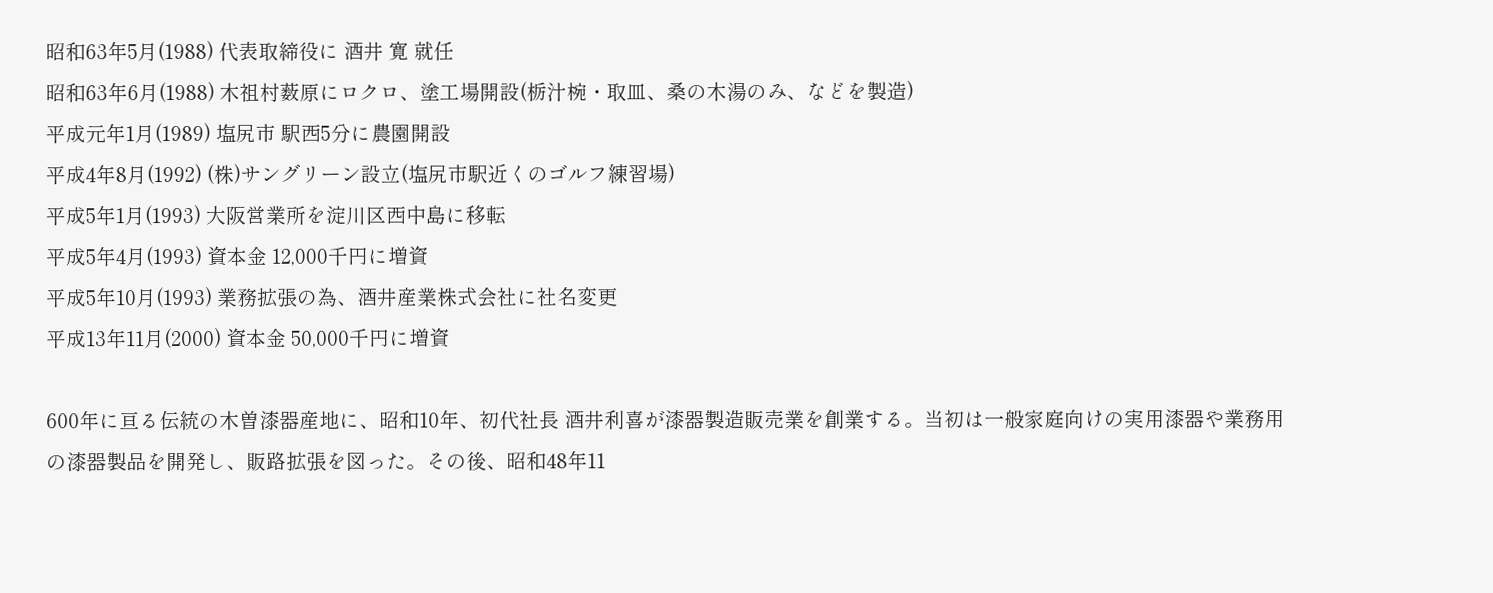昭和63年5月(1988) 代表取締役に 酒井 寛 就任
昭和63年6月(1988) 木祖村薮原にロクロ、塗工場開設(栃汁椀・取皿、桑の木湯のみ、などを製造)
平成元年1月(1989) 塩尻市 駅西5分に農園開設
平成4年8月(1992) (株)サングリーン設立(塩尻市駅近くのゴルフ練習場)
平成5年1月(1993) 大阪営業所を淀川区西中島に移転
平成5年4月(1993) 資本金 12,000千円に増資
平成5年10月(1993) 業務拡張の為、酒井産業株式会社に社名変更
平成13年11月(2000) 資本金 50,000千円に増資

600年に亘る伝統の木曽漆器産地に、昭和10年、初代社長 酒井利喜が漆器製造販売業を創業する。当初は一般家庭向けの実用漆器や業務用の漆器製品を開発し、販路拡張を図った。その後、昭和48年11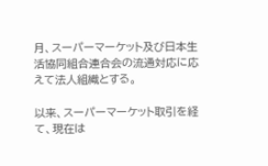月、スーパーマーケット及び日本生活協同組合連合会の流通対応に応えて法人組織とする。

以来、スーパーマーケット取引を経て、現在は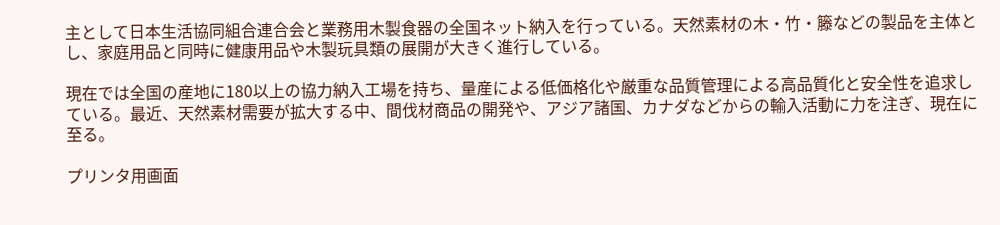主として日本生活協同組合連合会と業務用木製食器の全国ネット納入を行っている。天然素材の木・竹・籐などの製品を主体とし、家庭用品と同時に健康用品や木製玩具類の展開が大きく進行している。

現在では全国の産地に180以上の協力納入工場を持ち、量産による低価格化や厳重な品質管理による高品質化と安全性を追求している。最近、天然素材需要が拡大する中、間伐材商品の開発や、アジア諸国、カナダなどからの輸入活動に力を注ぎ、現在に至る。

プリンタ用画面